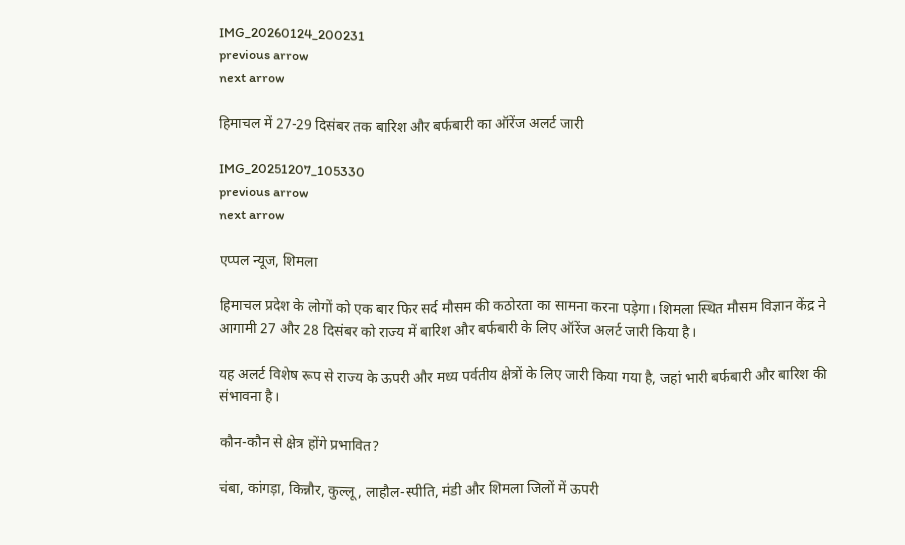IMG_20260124_200231
previous arrow
next arrow

हिमाचल में 27-29 दिसंबर तक बारिश और बर्फबारी का ऑरेंज अलर्ट जारी

IMG_20251207_105330
previous arrow
next arrow

एप्पल न्यूज, शिमला

हिमाचल प्रदेश के लोगों को एक बार फिर सर्द मौसम की कठोरता का सामना करना पड़ेगा। शिमला स्थित मौसम विज्ञान केंद्र ने आगामी 27 और 28 दिसंबर को राज्य में बारिश और बर्फबारी के लिए ऑरेंज अलर्ट जारी किया है।

यह अलर्ट विशेष रूप से राज्य के ऊपरी और मध्य पर्वतीय क्षेत्रों के लिए जारी किया गया है, जहां भारी बर्फबारी और बारिश की संभावना है।

कौन-कौन से क्षेत्र होंगे प्रभावित?

चंबा, कांगड़ा, किन्नौर, कुल्लू, लाहौल-स्पीति, मंडी और शिमला जिलों में ऊपरी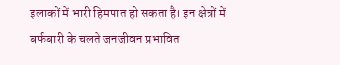इलाकों में भारी हिमपात हो सकता है। इन क्षेत्रों में बर्फबारी के चलते जनजीवन प्रभावित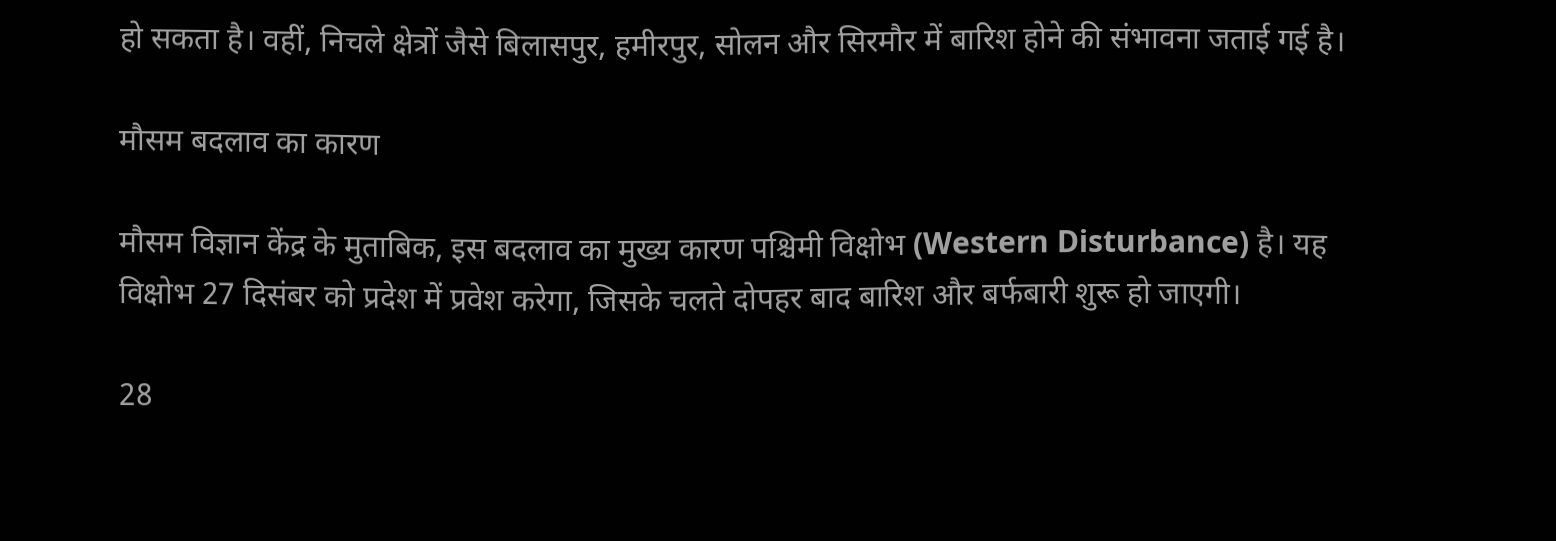हो सकता है। वहीं, निचले क्षेत्रों जैसे बिलासपुर, हमीरपुर, सोलन और सिरमौर में बारिश होने की संभावना जताई गई है।

मौसम बदलाव का कारण

मौसम विज्ञान केंद्र के मुताबिक, इस बदलाव का मुख्य कारण पश्चिमी विक्षोभ (Western Disturbance) है। यह विक्षोभ 27 दिसंबर को प्रदेश में प्रवेश करेगा, जिसके चलते दोपहर बाद बारिश और बर्फबारी शुरू हो जाएगी।

28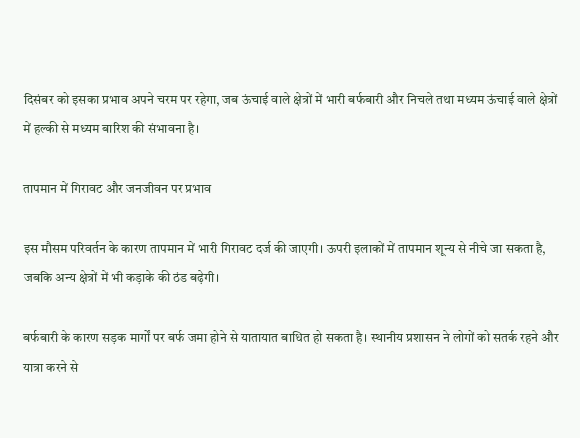दिसंबर को इसका प्रभाव अपने चरम पर रहेगा, जब ऊंचाई वाले क्षेत्रों में भारी बर्फबारी और निचले तथा मध्यम ऊंचाई वाले क्षेत्रों में हल्की से मध्यम बारिश की संभावना है।

तापमान में गिरावट और जनजीवन पर प्रभाव

इस मौसम परिवर्तन के कारण तापमान में भारी गिरावट दर्ज की जाएगी। ऊपरी इलाकों में तापमान शून्य से नीचे जा सकता है, जबकि अन्य क्षेत्रों में भी कड़ाके की ठंड बढ़ेगी।

बर्फबारी के कारण सड़क मार्गों पर बर्फ जमा होने से यातायात बाधित हो सकता है। स्थानीय प्रशासन ने लोगों को सतर्क रहने और यात्रा करने से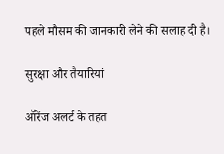पहले मौसम की जानकारी लेने की सलाह दी है।

सुरक्षा और तैयारियां

ऑरेंज अलर्ट के तहत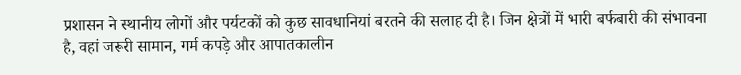प्रशासन ने स्थानीय लोगों और पर्यटकों को कुछ सावधानियां बरतने की सलाह दी है। जिन क्षेत्रों में भारी बर्फबारी की संभावना है, वहां जरूरी सामान, गर्म कपड़े और आपातकालीन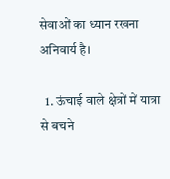सेवाओं का ध्यान रखना अनिवार्य है।

  1. ऊंचाई वाले क्षेत्रों में यात्रा से बचने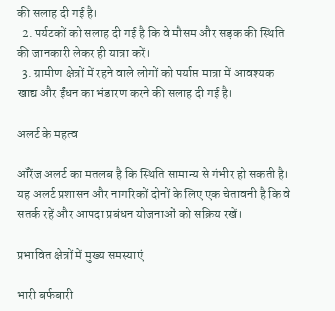की सलाह दी गई है।
  2. पर्यटकों को सलाह दी गई है कि वे मौसम और सड़क की स्थिति की जानकारी लेकर ही यात्रा करें।
  3. ग्रामीण क्षेत्रों में रहने वाले लोगों को पर्याप्त मात्रा में आवश्यक खाद्य और ईंधन का भंडारण करने की सलाह दी गई है।

अलर्ट के महत्व

ऑरेंज अलर्ट का मतलब है कि स्थिति सामान्य से गंभीर हो सकती है। यह अलर्ट प्रशासन और नागरिकों दोनों के लिए एक चेतावनी है कि वे सतर्क रहें और आपदा प्रबंधन योजनाओं को सक्रिय रखें।

प्रभावित क्षेत्रों में मुख्य समस्याएं

भारी बर्फबारी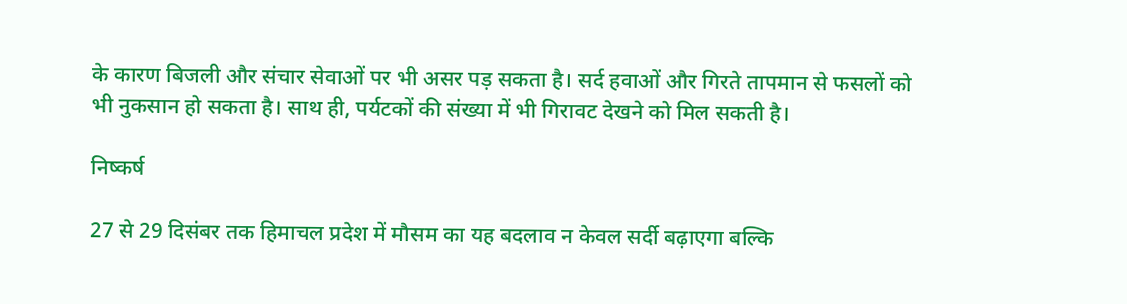के कारण बिजली और संचार सेवाओं पर भी असर पड़ सकता है। सर्द हवाओं और गिरते तापमान से फसलों को भी नुकसान हो सकता है। साथ ही, पर्यटकों की संख्या में भी गिरावट देखने को मिल सकती है।

निष्कर्ष

27 से 29 दिसंबर तक हिमाचल प्रदेश में मौसम का यह बदलाव न केवल सर्दी बढ़ाएगा बल्कि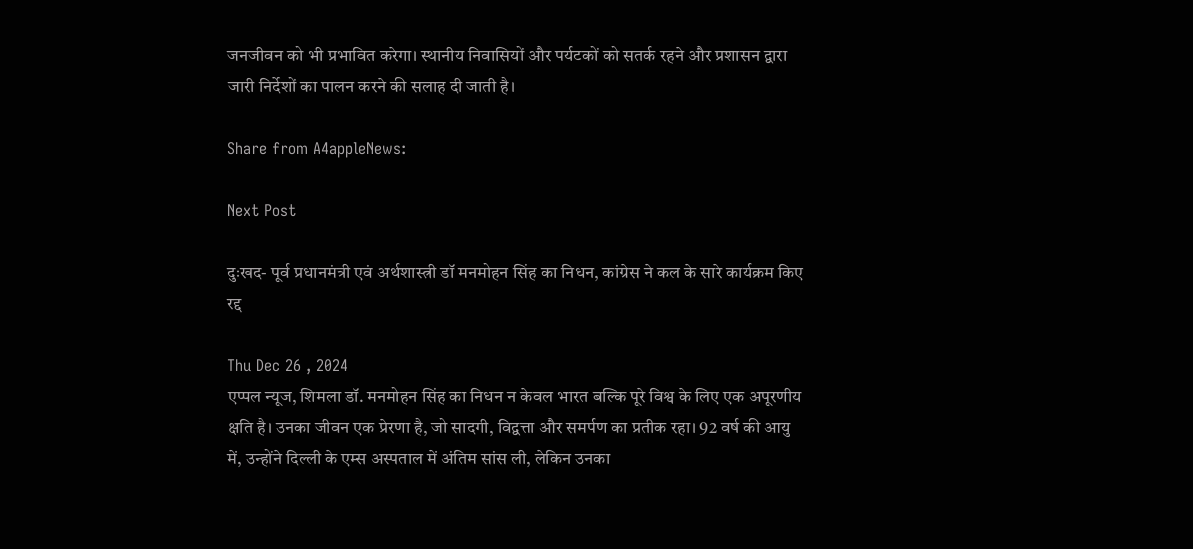जनजीवन को भी प्रभावित करेगा। स्थानीय निवासियों और पर्यटकों को सतर्क रहने और प्रशासन द्वारा जारी निर्देशों का पालन करने की सलाह दी जाती है।

Share from A4appleNews:

Next Post

दुःखद- पूर्व प्रधानमंत्री एवं अर्थशास्त्री डॉ मनमोहन सिंह का निधन, कांग्रेस ने कल के सारे कार्यक्रम किए रद्द

Thu Dec 26 , 2024
एप्पल न्यूज, शिमला डॉ. मनमोहन सिंह का निधन न केवल भारत बल्कि पूरे विश्व के लिए एक अपूरणीय क्षति है। उनका जीवन एक प्रेरणा है, जो सादगी, विद्वत्ता और समर्पण का प्रतीक रहा। 92 वर्ष की आयु में, उन्होंने दिल्ली के एम्स अस्पताल में अंतिम सांस ली, लेकिन उनका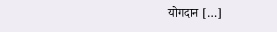योगदान […]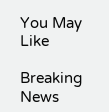You May Like

Breaking News